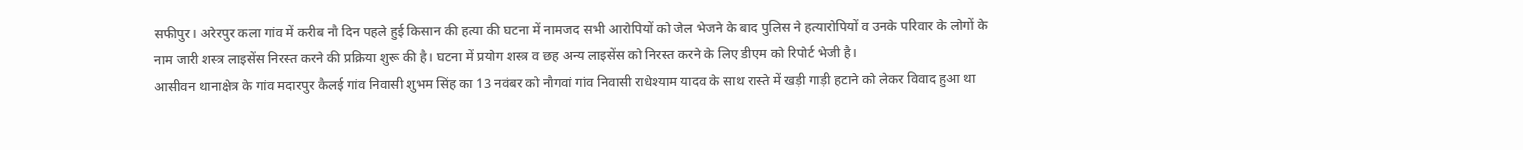सफीपुर। अरेरपुर कला गांव में करीब नौ दिन पहले हुई किसान की हत्या की घटना में नामजद सभी आरोपियों को जेल भेजने के बाद पुलिस ने हत्यारोपियों व उनके परिवार के लोगों के नाम जारी शस्त्र लाइसेंस निरस्त करने की प्रक्रिया शुरू की है। घटना में प्रयोग शस्त्र व छह अन्य लाइसेंस को निरस्त करने के लिए डीएम को रिपोर्ट भेजी है।
आसीवन थानाक्षेत्र के गांव मदारपुर कैलई गांव निवासी शुभम सिंह का 13 नवंबर को नौगवां गांव निवासी राधेश्याम यादव के साथ रास्ते में खड़ी गाड़ी हटाने को लेकर विवाद हुआ था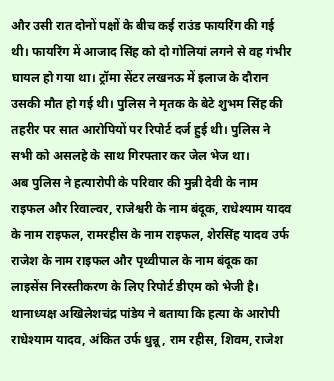और उसी रात दोनों पक्षों के बीच कई राउंड फायरिंग की गई थी। फायरिंग में आजाद सिंह को दो गोलियां लगने से वह गंभीर घायल हो गया था। ट्रॉमा सेंटर लखनऊ में इलाज के दौरान उसकी मौत हो गई थी। पुलिस ने मृतक के बेटे शुभम सिंह की तहरीर पर सात आरोपियों पर रिपोर्ट दर्ज हुई थी। पुलिस ने सभी को असलहे के साथ गिरफ्तार कर जेल भेज था।
अब पुलिस ने हत्यारोपी के परिवार की मुन्नी देवी के नाम राइफल और रिवाल्वर, राजेश्वरी के नाम बंदूक, राधेश्याम यादव के नाम राइफल, रामरहीस के नाम राइफल, शेरसिंह यादव उर्फ राजेश के नाम राइफल और पृथ्वीपाल के नाम बंदूक का लाइसेंस निरस्तीकरण के लिए रिपोर्ट डीएम को भेजी है।
थानाध्यक्ष अखिलेशचंद्र पांडेय ने बताया कि हत्या के आरोपी राधेश्याम यादव, अंकित उर्फ धुन्नू, राम रहीस, शिवम, राजेश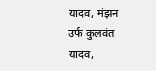यादव, मंझन उर्फ कुलवंत यादव,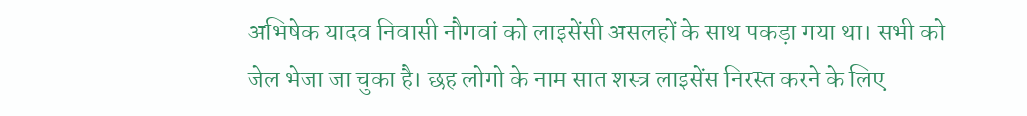अभिषेक यादव निवासी नौगवां को लाइसेंसी असलहों के साथ पकड़ा गया था। सभी को जेल भेजा जा चुका है। छह लोगो के नाम सात शस्त्र लाइसेंस निरस्त करने के लिए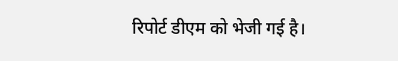रिपोर्ट डीएम को भेजी गई है।